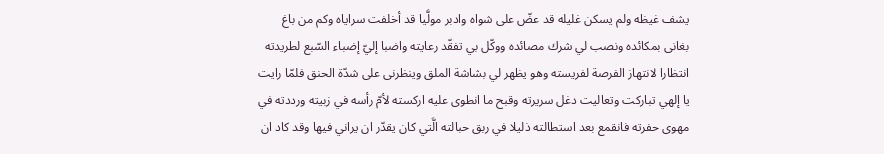يشف غيظه ولم يسكن غليله قد عضّ على شواه وادبر مولَّيا قد أخلفت سراياه وكم من باغ بغانى بمكائده ونصب لي شرك مصائده ووكّل بي تفقّد رعايته واضبا إليّ إضباء السّبع لطريدته انتظارا لانتهاز الفرصة لفريسته وهو يظهر لي بشاشة الملق وينظرنى على شدّة الحنق فلمّا رايت يا إلهي تباركت وتعاليت دغل سريرته وقبح ما انطوى عليه اركسته لأمّ رأسه في زبيته ورددته في مهوى حفرته فانقمع بعد استطالته ذليلا في ربق حبالته الَّتي كان يقدّر ان يراني فيها وقد كاد ان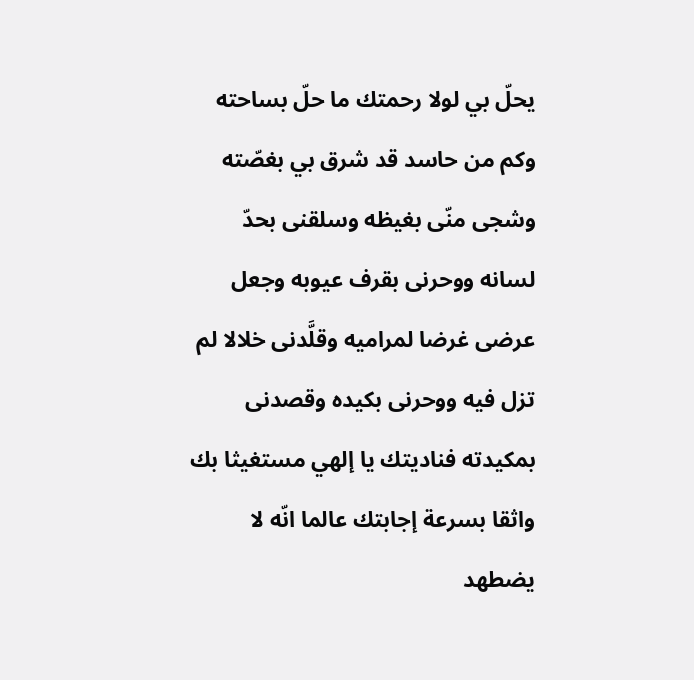يحلّ بي لولا رحمتك ما حلّ بساحته وكم من حاسد قد شرق بي بغصّته وشجى منّى بغيظه وسلقنى بحدّ لسانه ووحرنى بقرف عيوبه وجعل عرضى غرضا لمراميه وقلَّدنى خلالا لم تزل فيه ووحرنى بكيده وقصدنى بمكيدته فناديتك يا إلهي مستغيثا بك واثقا بسرعة إجابتك عالما انّه لا يضطهد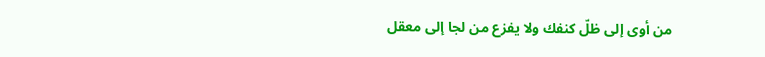من أوى إلى ظلّ كنفك ولا يفزع من لجا إلى معقل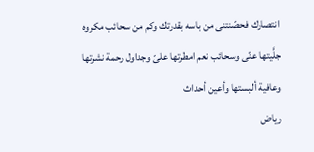انتصارك فحصّنتنى من باسه بقدرتك وكم من سحائب مكروه جلَّيتها عنّى وسحائب نعم امطرتها علىّ وجداول رحمة نشرتها وعافية ألبستها وأعين أحداث
رياض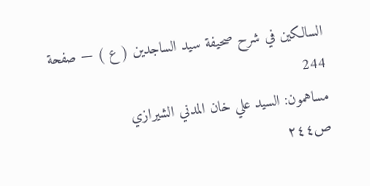السالكين في شرح صحيفة سيد الساجدين ( ع ) — صفحة 244
مساهمون: السيد علي خان المدني الشيرازي
ص٢٤٤